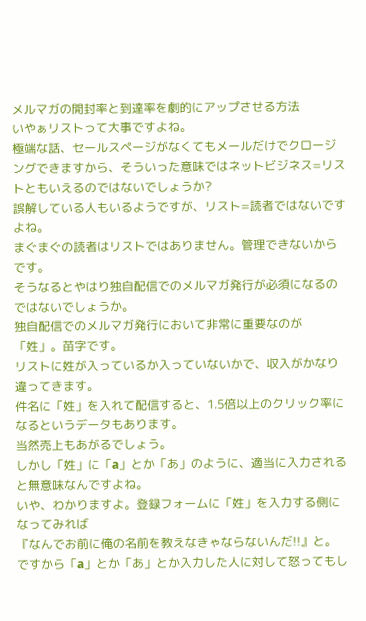メルマガの開封率と到達率を劇的にアップさせる方法
いやぁリストって大事ですよね。
極端な話、セールスページがなくてもメールだけでクロージングできますから、そういった意味ではネットビジネス=リストともいえるのではないでしょうか?
誤解している人もいるようですが、リスト=読者ではないですよね。
まぐまぐの読者はリストではありません。管理できないからです。
そうなるとやはり独自配信でのメルマガ発行が必須になるのではないでしょうか。
独自配信でのメルマガ発行において非常に重要なのが「姓」。苗字です。
リストに姓が入っているか入っていないかで、収入がかなり違ってきます。
件名に「姓」を入れて配信すると、1.5倍以上のクリック率になるというデータもあります。
当然売上もあがるでしょう。
しかし「姓」に「a」とか「あ」のように、適当に入力されると無意味なんですよね。
いや、わかりますよ。登録フォームに「姓」を入力する側になってみれば
『なんでお前に俺の名前を教えなきゃならないんだ!!』と。
ですから「a」とか「あ」とか入力した人に対して怒ってもし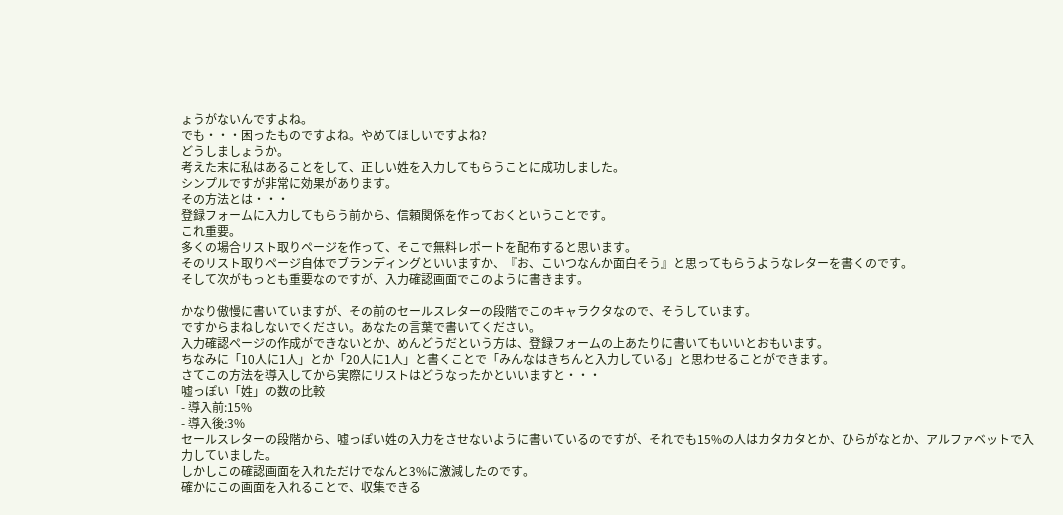ょうがないんですよね。
でも・・・困ったものですよね。やめてほしいですよね?
どうしましょうか。
考えた末に私はあることをして、正しい姓を入力してもらうことに成功しました。
シンプルですが非常に効果があります。
その方法とは・・・
登録フォームに入力してもらう前から、信頼関係を作っておくということです。
これ重要。
多くの場合リスト取りページを作って、そこで無料レポートを配布すると思います。
そのリスト取りページ自体でブランディングといいますか、『お、こいつなんか面白そう』と思ってもらうようなレターを書くのです。
そして次がもっとも重要なのですが、入力確認画面でこのように書きます。

かなり傲慢に書いていますが、その前のセールスレターの段階でこのキャラクタなので、そうしています。
ですからまねしないでください。あなたの言葉で書いてください。
入力確認ページの作成ができないとか、めんどうだという方は、登録フォームの上あたりに書いてもいいとおもいます。
ちなみに「10人に1人」とか「20人に1人」と書くことで「みんなはきちんと入力している」と思わせることができます。
さてこの方法を導入してから実際にリストはどうなったかといいますと・・・
嘘っぽい「姓」の数の比較
- 導入前:15%
- 導入後:3%
セールスレターの段階から、嘘っぽい姓の入力をさせないように書いているのですが、それでも15%の人はカタカタとか、ひらがなとか、アルファベットで入力していました。
しかしこの確認画面を入れただけでなんと3%に激減したのです。
確かにこの画面を入れることで、収集できる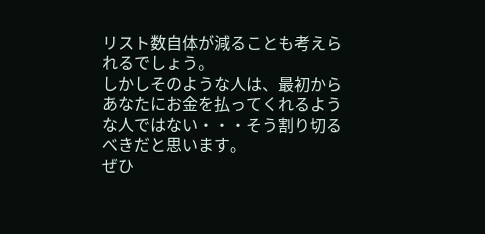リスト数自体が減ることも考えられるでしょう。
しかしそのような人は、最初からあなたにお金を払ってくれるような人ではない・・・そう割り切るべきだと思います。
ぜひ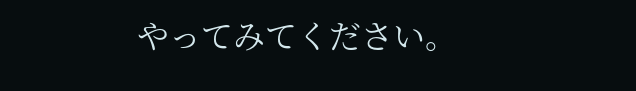やってみてください。